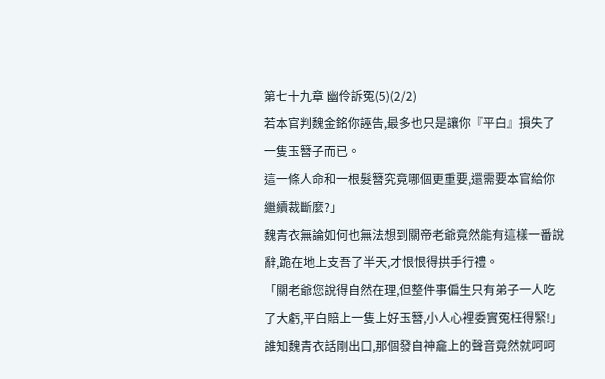第七十九章 幽伶訴冤(5)(2/2)
若本官判魏金銘你誣告,最多也只是讓你『平白』損失了一隻玉簪子而已。
這一條人命和一根髮簪究竟哪個更重要,還需要本官給你繼續裁斷麼?」
魏青衣無論如何也無法想到關帝老爺竟然能有這樣一番說辭,跪在地上支吾了半天,才恨恨得拱手行禮。
「關老爺您說得自然在理,但整件事偏生只有弟子一人吃了大虧,平白賠上一隻上好玉簪,小人心裡委實冤枉得緊!」
誰知魏青衣話剛出口,那個發自神龕上的聲音竟然就呵呵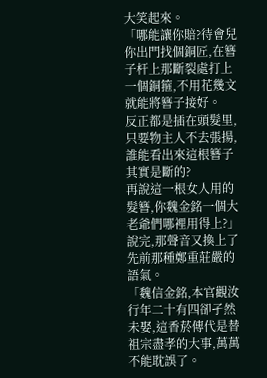大笑起來。
「哪能讓你賠?待會兒你出門找個銅匠,在簪子杆上那斷裂處打上一個銅箍,不用花幾文就能將簪子接好。
反正都是插在頭髮里,只要物主人不去張揚,誰能看出來這根簪子其實是斷的?
再說這一根女人用的髮簪,你魏金銘一個大老爺們哪裡用得上?」
說完,那聲音又換上了先前那種鄭重莊嚴的語氣。
「魏信金銘,本官觀汝行年二十有四卻孑然未娶,這香菸傳代是替祖宗盡孝的大事,萬萬不能耽誤了。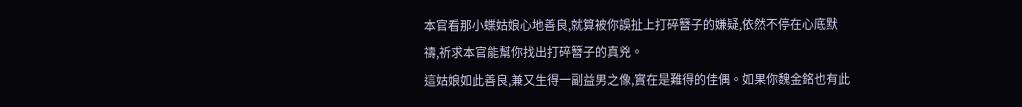本官看那小蝶姑娘心地善良,就算被你誤扯上打碎簪子的嫌疑,依然不停在心底默禱,祈求本官能幫你找出打碎簪子的真兇。
這姑娘如此善良,兼又生得一副益男之像,實在是難得的佳偶。如果你魏金銘也有此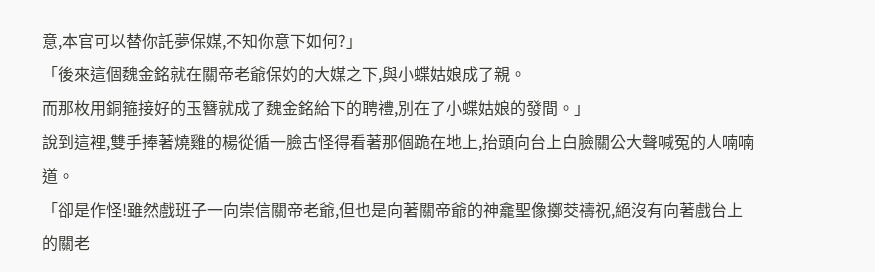意,本官可以替你託夢保媒,不知你意下如何?」
「後來這個魏金銘就在關帝老爺保妁的大媒之下,與小蝶姑娘成了親。
而那枚用銅箍接好的玉簪就成了魏金銘給下的聘禮,別在了小蝶姑娘的發間。」
說到這裡,雙手捧著燒雞的楊從循一臉古怪得看著那個跪在地上,抬頭向台上白臉關公大聲喊冤的人喃喃道。
「卻是作怪!雖然戲班子一向崇信關帝老爺,但也是向著關帝爺的神龕聖像擲茭禱祝,絕沒有向著戲台上的關老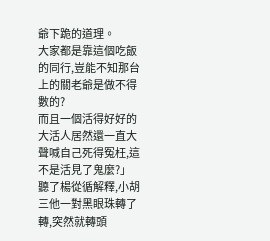爺下跪的道理。
大家都是靠這個吃飯的同行,豈能不知那台上的關老爺是做不得數的?
而且一個活得好好的大活人居然還一直大聲喊自己死得冤枉,這不是活見了鬼麼?」
聽了楊從循解釋,小胡三他一對黑眼珠轉了轉,突然就轉頭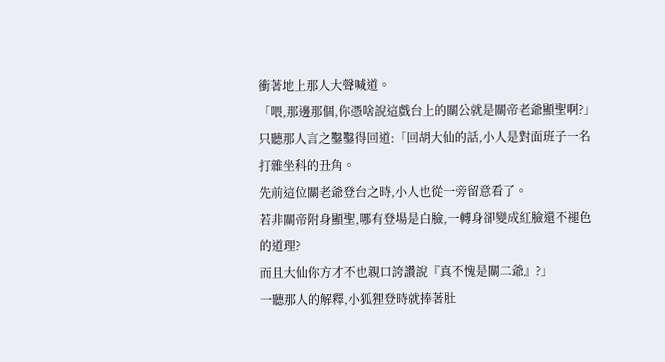衝著地上那人大聲喊道。
「喂,那邊那個,你憑啥說這戲台上的關公就是關帝老爺顯聖啊?」
只聽那人言之鑿鑿得回道:「回胡大仙的話,小人是對面班子一名打雜坐科的丑角。
先前這位關老爺登台之時,小人也從一旁留意看了。
若非關帝附身顯聖,哪有登場是白臉,一轉身卻變成紅臉還不褪色的道理?
而且大仙你方才不也親口誇讚說『真不愧是關二爺』?」
一聽那人的解釋,小狐狸登時就捧著肚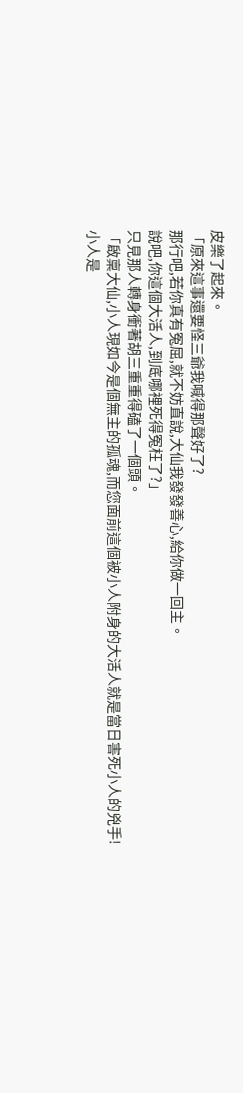皮樂了起來。
「原來這事還要怪三爺我喊得那聲好了?
那行吧,若你真有冤屈,就不妨直說,大仙我發發善心,給你做一回主。
說吧,你這個大活人,到底哪裡死得冤枉了?」
只見那人轉身衝著胡三重重得磕了一個頭。
「啟稟大仙,小人現如今是個無主的孤魂,而您面前這個被小人附身的大活人就是當日害死小人的兇手!
小人是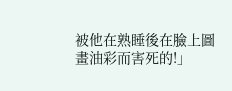被他在熟睡後在臉上圖畫油彩而害死的!」